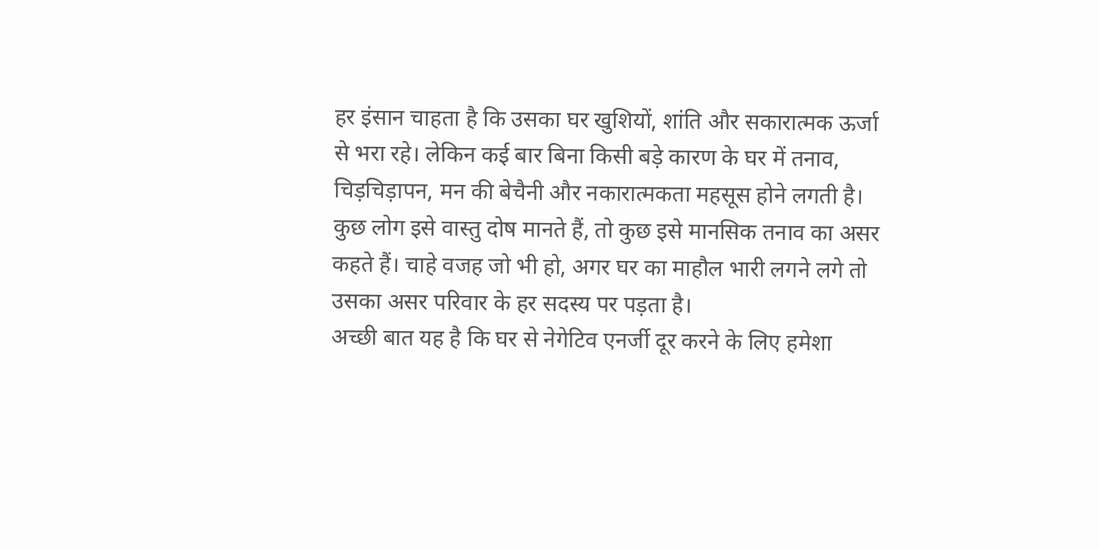हर इंसान चाहता है कि उसका घर खुशियों, शांति और सकारात्मक ऊर्जा से भरा रहे। लेकिन कई बार बिना किसी बड़े कारण के घर में तनाव, चिड़चिड़ापन, मन की बेचैनी और नकारात्मकता महसूस होने लगती है। कुछ लोग इसे वास्तु दोष मानते हैं, तो कुछ इसे मानसिक तनाव का असर कहते हैं। चाहे वजह जो भी हो, अगर घर का माहौल भारी लगने लगे तो उसका असर परिवार के हर सदस्य पर पड़ता है।
अच्छी बात यह है कि घर से नेगेटिव एनर्जी दूर करने के लिए हमेशा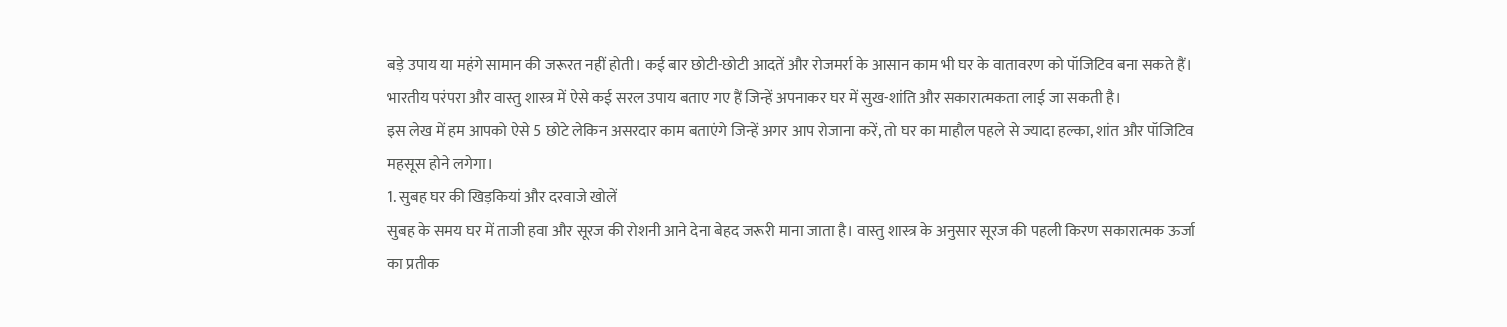बड़े उपाय या महंगे सामान की जरूरत नहीं होती। कई बार छोटी-छोटी आदतें और रोजमर्रा के आसान काम भी घर के वातावरण को पॉजिटिव बना सकते हैं। भारतीय परंपरा और वास्तु शास्त्र में ऐसे कई सरल उपाय बताए गए हैं जिन्हें अपनाकर घर में सुख-शांति और सकारात्मकता लाई जा सकती है।
इस लेख में हम आपको ऐसे 5 छोटे लेकिन असरदार काम बताएंगे जिन्हें अगर आप रोजाना करें, तो घर का माहौल पहले से ज्यादा हल्का, शांत और पॉजिटिव महसूस होने लगेगा।
1. सुबह घर की खिड़कियां और दरवाजे खोलें
सुबह के समय घर में ताजी हवा और सूरज की रोशनी आने देना बेहद जरूरी माना जाता है। वास्तु शास्त्र के अनुसार सूरज की पहली किरण सकारात्मक ऊर्जा का प्रतीक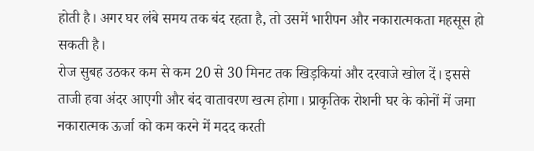होती है। अगर घर लंबे समय तक बंद रहता है, तो उसमें भारीपन और नकारात्मकता महसूस हो सकती है।
रोज सुबह उठकर कम से कम 20 से 30 मिनट तक खिड़कियां और दरवाजे खोल दें। इससे ताजी हवा अंदर आएगी और बंद वातावरण खत्म होगा। प्राकृतिक रोशनी घर के कोनों में जमा नकारात्मक ऊर्जा को कम करने में मदद करती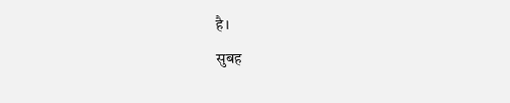है।
सुबह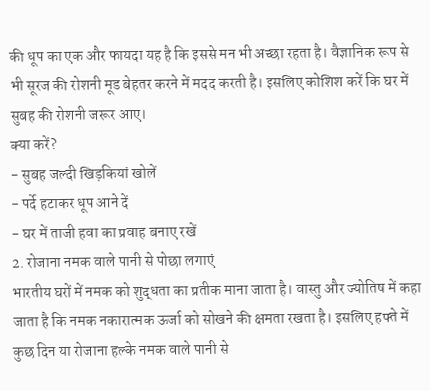की धूप का एक और फायदा यह है कि इससे मन भी अच्छा रहता है। वैज्ञानिक रूप से भी सूरज की रोशनी मूड बेहतर करने में मदद करती है। इसलिए कोशिश करें कि घर में सुबह की रोशनी जरूर आए।
क्या करें?
- सुबह जल्दी खिड़कियां खोलें
- पर्दे हटाकर धूप आने दें
- घर में ताजी हवा का प्रवाह बनाए रखें
2. रोजाना नमक वाले पानी से पोछा लगाएं
भारतीय घरों में नमक को शुद्धता का प्रतीक माना जाता है। वास्तु और ज्योतिष में कहा जाता है कि नमक नकारात्मक ऊर्जा को सोखने की क्षमता रखता है। इसलिए हफ्ते में कुछ दिन या रोजाना हल्के नमक वाले पानी से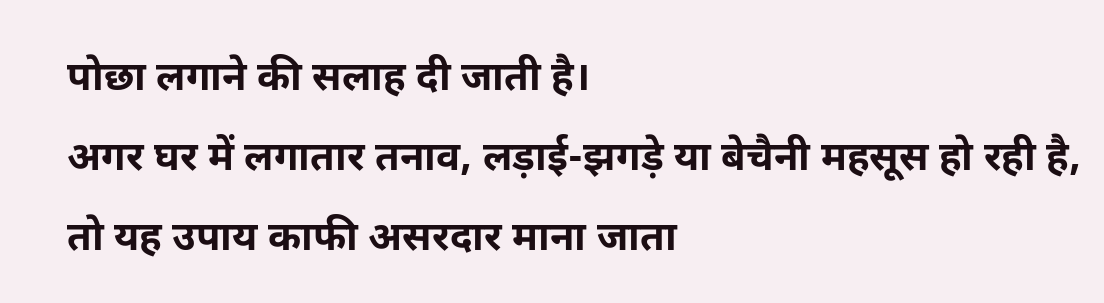पोछा लगाने की सलाह दी जाती है।
अगर घर में लगातार तनाव, लड़ाई-झगड़े या बेचैनी महसूस हो रही है, तो यह उपाय काफी असरदार माना जाता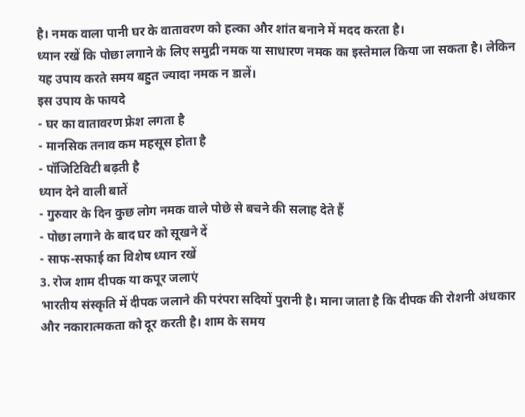है। नमक वाला पानी घर के वातावरण को हल्का और शांत बनाने में मदद करता है।
ध्यान रखें कि पोछा लगाने के लिए समुद्री नमक या साधारण नमक का इस्तेमाल किया जा सकता है। लेकिन यह उपाय करते समय बहुत ज्यादा नमक न डालें।
इस उपाय के फायदे
- घर का वातावरण फ्रेश लगता है
- मानसिक तनाव कम महसूस होता है
- पॉजिटिविटी बढ़ती है
ध्यान देने वाली बातें
- गुरुवार के दिन कुछ लोग नमक वाले पोछे से बचने की सलाह देते हैं
- पोछा लगाने के बाद घर को सूखने दें
- साफ-सफाई का विशेष ध्यान रखें
3. रोज शाम दीपक या कपूर जलाएं
भारतीय संस्कृति में दीपक जलाने की परंपरा सदियों पुरानी है। माना जाता है कि दीपक की रोशनी अंधकार और नकारात्मकता को दूर करती है। शाम के समय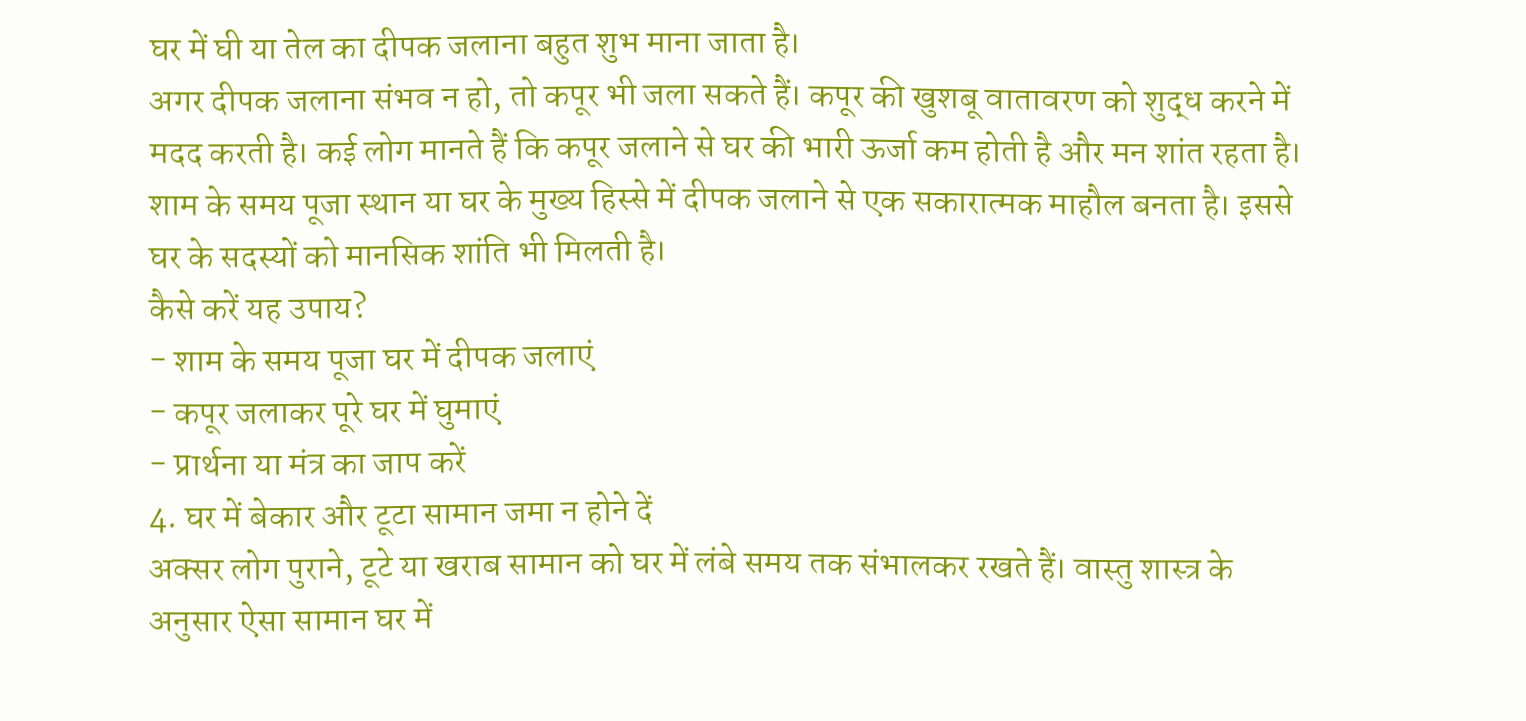घर में घी या तेल का दीपक जलाना बहुत शुभ माना जाता है।
अगर दीपक जलाना संभव न हो, तो कपूर भी जला सकते हैं। कपूर की खुशबू वातावरण को शुद्ध करने में मदद करती है। कई लोग मानते हैं कि कपूर जलाने से घर की भारी ऊर्जा कम होती है और मन शांत रहता है।
शाम के समय पूजा स्थान या घर के मुख्य हिस्से में दीपक जलाने से एक सकारात्मक माहौल बनता है। इससे घर के सदस्यों को मानसिक शांति भी मिलती है।
कैसे करें यह उपाय?
- शाम के समय पूजा घर में दीपक जलाएं
- कपूर जलाकर पूरे घर में घुमाएं
- प्रार्थना या मंत्र का जाप करें
4. घर में बेकार और टूटा सामान जमा न होने दें
अक्सर लोग पुराने, टूटे या खराब सामान को घर में लंबे समय तक संभालकर रखते हैं। वास्तु शास्त्र के अनुसार ऐसा सामान घर में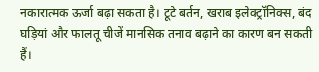नकारात्मक ऊर्जा बढ़ा सकता है। टूटे बर्तन, खराब इलेक्ट्रॉनिक्स, बंद घड़ियां और फालतू चीजें मानसिक तनाव बढ़ाने का कारण बन सकती हैं।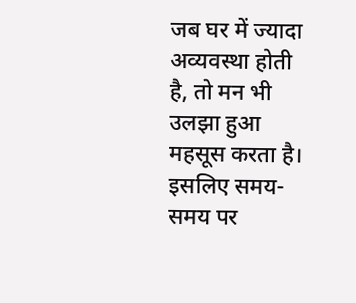जब घर में ज्यादा अव्यवस्था होती है, तो मन भी उलझा हुआ महसूस करता है। इसलिए समय-समय पर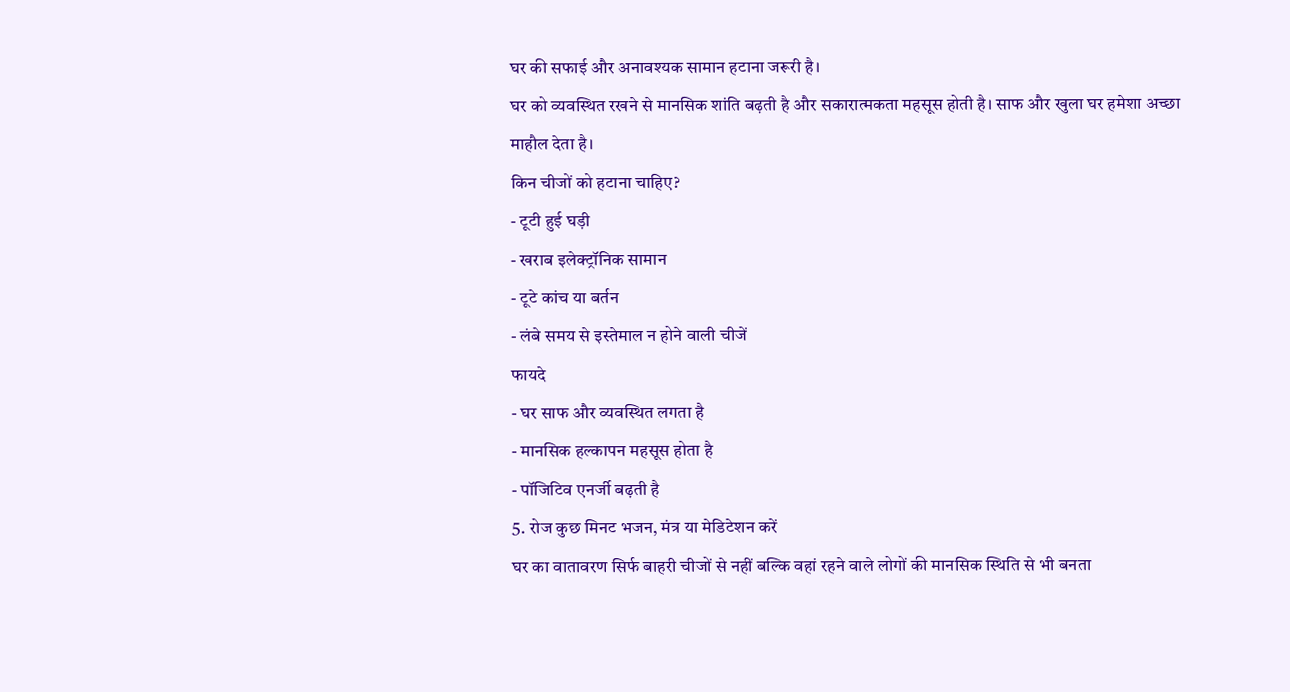घर की सफाई और अनावश्यक सामान हटाना जरूरी है।
घर को व्यवस्थित रखने से मानसिक शांति बढ़ती है और सकारात्मकता महसूस होती है। साफ और खुला घर हमेशा अच्छा माहौल देता है।
किन चीजों को हटाना चाहिए?
- टूटी हुई घड़ी
- खराब इलेक्ट्रॉनिक सामान
- टूटे कांच या बर्तन
- लंबे समय से इस्तेमाल न होने वाली चीजें
फायदे
- घर साफ और व्यवस्थित लगता है
- मानसिक हल्कापन महसूस होता है
- पॉजिटिव एनर्जी बढ़ती है
5. रोज कुछ मिनट भजन, मंत्र या मेडिटेशन करें
घर का वातावरण सिर्फ बाहरी चीजों से नहीं बल्कि वहां रहने वाले लोगों की मानसिक स्थिति से भी बनता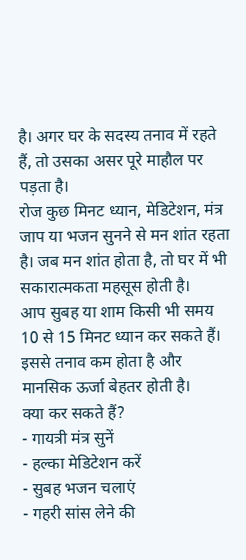है। अगर घर के सदस्य तनाव में रहते हैं, तो उसका असर पूरे माहौल पर पड़ता है।
रोज कुछ मिनट ध्यान, मेडिटेशन, मंत्र जाप या भजन सुनने से मन शांत रहता है। जब मन शांत होता है, तो घर में भी सकारात्मकता महसूस होती है।
आप सुबह या शाम किसी भी समय 10 से 15 मिनट ध्यान कर सकते हैं। इससे तनाव कम होता है और मानसिक ऊर्जा बेहतर होती है।
क्या कर सकते हैं?
- गायत्री मंत्र सुनें
- हल्का मेडिटेशन करें
- सुबह भजन चलाएं
- गहरी सांस लेने की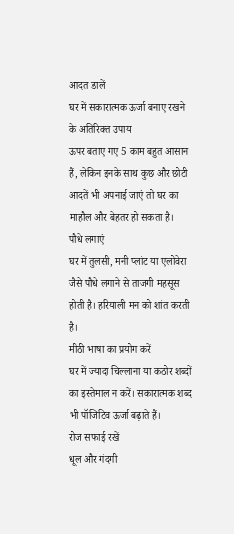आदत डालें
घर में सकारात्मक ऊर्जा बनाए रखने के अतिरिक्त उपाय
ऊपर बताए गए 5 काम बहुत आसान हैं, लेकिन इनके साथ कुछ और छोटी आदतें भी अपनाई जाएं तो घर का माहौल और बेहतर हो सकता है।
पौधे लगाएं
घर में तुलसी, मनी प्लांट या एलोवेरा जैसे पौधे लगाने से ताजगी महसूस होती है। हरियाली मन को शांत करती है।
मीठी भाषा का प्रयोग करें
घर में ज्यादा चिल्लाना या कठोर शब्दों का इस्तेमाल न करें। सकारात्मक शब्द भी पॉजिटिव ऊर्जा बढ़ाते हैं।
रोज सफाई रखें
धूल और गंदगी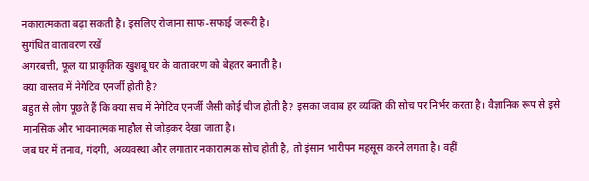नकारात्मकता बढ़ा सकती है। इसलिए रोजाना साफ-सफाई जरूरी है।
सुगंधित वातावरण रखें
अगरबत्ती, फूल या प्राकृतिक खुशबू घर के वातावरण को बेहतर बनाती है।
क्या वास्तव में नेगेटिव एनर्जी होती है?
बहुत से लोग पूछते हैं कि क्या सच में नेगेटिव एनर्जी जैसी कोई चीज होती है? इसका जवाब हर व्यक्ति की सोच पर निर्भर करता है। वैज्ञानिक रूप से इसे मानसिक और भावनात्मक माहौल से जोड़कर देखा जाता है।
जब घर में तनाव, गंदगी, अव्यवस्था और लगातार नकारात्मक सोच होती है, तो इंसान भारीपन महसूस करने लगता है। वहीं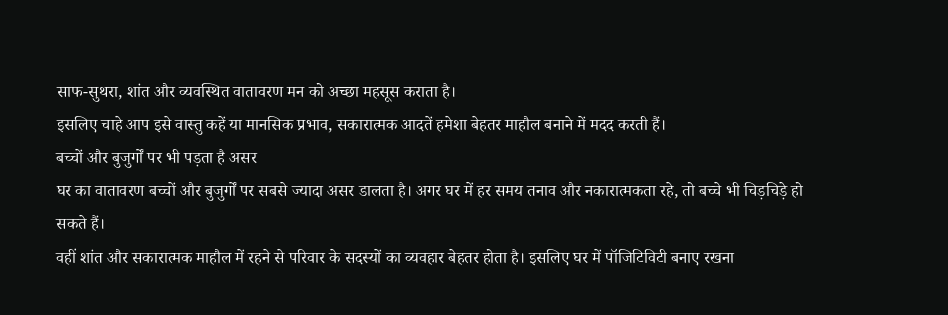साफ-सुथरा, शांत और व्यवस्थित वातावरण मन को अच्छा महसूस कराता है।
इसलिए चाहे आप इसे वास्तु कहें या मानसिक प्रभाव, सकारात्मक आदतें हमेशा बेहतर माहौल बनाने में मदद करती हैं।
बच्चों और बुजुर्गों पर भी पड़ता है असर
घर का वातावरण बच्चों और बुजुर्गों पर सबसे ज्यादा असर डालता है। अगर घर में हर समय तनाव और नकारात्मकता रहे, तो बच्चे भी चिड़चिड़े हो सकते हैं।
वहीं शांत और सकारात्मक माहौल में रहने से परिवार के सदस्यों का व्यवहार बेहतर होता है। इसलिए घर में पॉजिटिविटी बनाए रखना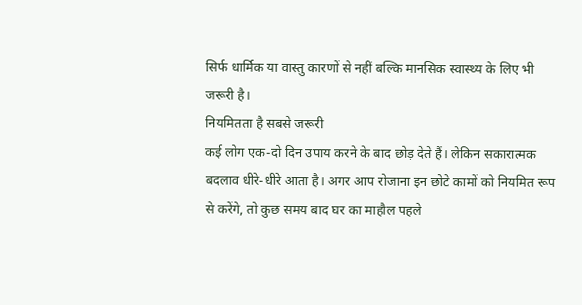सिर्फ धार्मिक या वास्तु कारणों से नहीं बल्कि मानसिक स्वास्थ्य के लिए भी जरूरी है।
नियमितता है सबसे जरूरी
कई लोग एक-दो दिन उपाय करने के बाद छोड़ देते हैं। लेकिन सकारात्मक बदलाव धीरे-धीरे आता है। अगर आप रोजाना इन छोटे कामों को नियमित रूप से करेंगे, तो कुछ समय बाद घर का माहौल पहले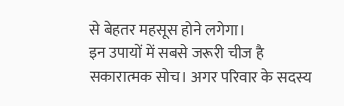से बेहतर महसूस होने लगेगा।
इन उपायों में सबसे जरूरी चीज है सकारात्मक सोच। अगर परिवार के सदस्य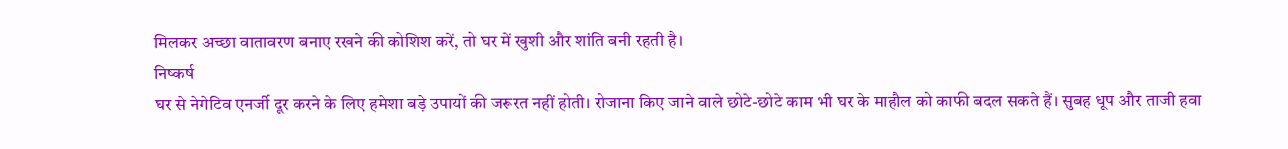मिलकर अच्छा वातावरण बनाए रखने की कोशिश करें, तो घर में खुशी और शांति बनी रहती है।
निष्कर्ष
घर से नेगेटिव एनर्जी दूर करने के लिए हमेशा बड़े उपायों की जरूरत नहीं होती। रोजाना किए जाने वाले छोटे-छोटे काम भी घर के माहौल को काफी बदल सकते हैं। सुबह धूप और ताजी हवा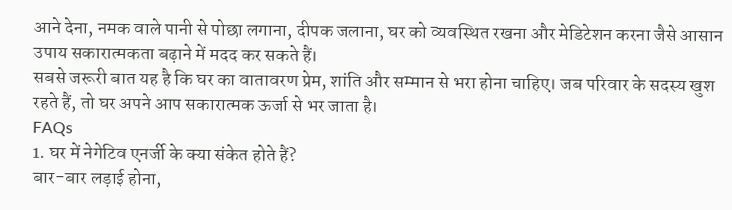आने देना, नमक वाले पानी से पोछा लगाना, दीपक जलाना, घर को व्यवस्थित रखना और मेडिटेशन करना जैसे आसान उपाय सकारात्मकता बढ़ाने में मदद कर सकते हैं।
सबसे जरूरी बात यह है कि घर का वातावरण प्रेम, शांति और सम्मान से भरा होना चाहिए। जब परिवार के सदस्य खुश रहते हैं, तो घर अपने आप सकारात्मक ऊर्जा से भर जाता है।
FAQs
1. घर में नेगेटिव एनर्जी के क्या संकेत होते हैं?
बार-बार लड़ाई होना,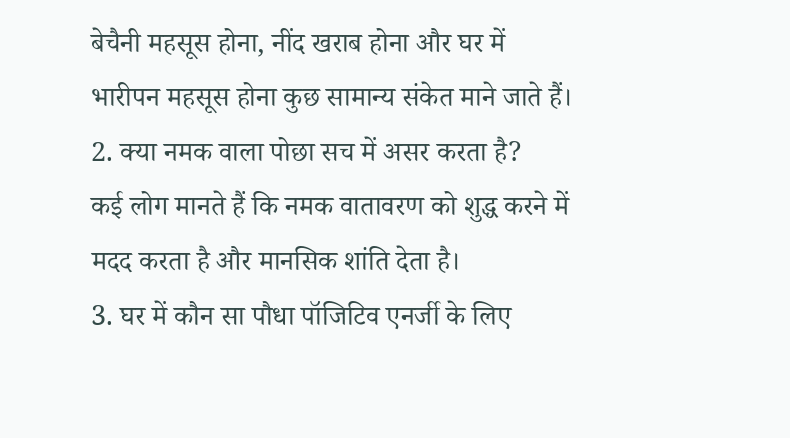बेचैनी महसूस होना, नींद खराब होना और घर में भारीपन महसूस होना कुछ सामान्य संकेत माने जाते हैं।
2. क्या नमक वाला पोछा सच में असर करता है?
कई लोग मानते हैं कि नमक वातावरण को शुद्ध करने में मदद करता है और मानसिक शांति देता है।
3. घर में कौन सा पौधा पॉजिटिव एनर्जी के लिए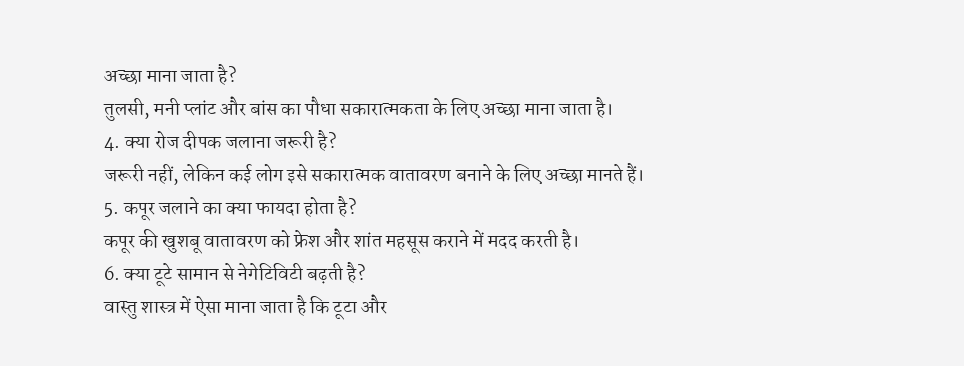अच्छा माना जाता है?
तुलसी, मनी प्लांट और बांस का पौधा सकारात्मकता के लिए अच्छा माना जाता है।
4. क्या रोज दीपक जलाना जरूरी है?
जरूरी नहीं, लेकिन कई लोग इसे सकारात्मक वातावरण बनाने के लिए अच्छा मानते हैं।
5. कपूर जलाने का क्या फायदा होता है?
कपूर की खुशबू वातावरण को फ्रेश और शांत महसूस कराने में मदद करती है।
6. क्या टूटे सामान से नेगेटिविटी बढ़ती है?
वास्तु शास्त्र में ऐसा माना जाता है कि टूटा और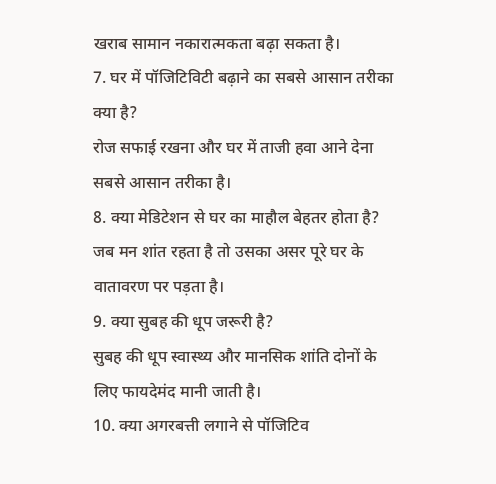खराब सामान नकारात्मकता बढ़ा सकता है।
7. घर में पॉजिटिविटी बढ़ाने का सबसे आसान तरीका क्या है?
रोज सफाई रखना और घर में ताजी हवा आने देना सबसे आसान तरीका है।
8. क्या मेडिटेशन से घर का माहौल बेहतर होता है?
जब मन शांत रहता है तो उसका असर पूरे घर के वातावरण पर पड़ता है।
9. क्या सुबह की धूप जरूरी है?
सुबह की धूप स्वास्थ्य और मानसिक शांति दोनों के लिए फायदेमंद मानी जाती है।
10. क्या अगरबत्ती लगाने से पॉजिटिव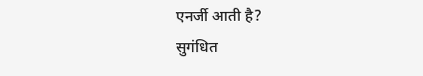एनर्जी आती है?
सुगंधित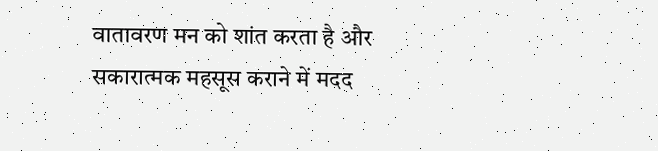वातावरण मन को शांत करता है और सकारात्मक महसूस कराने में मदद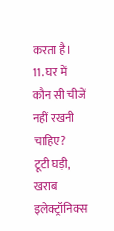करता है।
11. घर में कौन सी चीजें नहीं रखनी चाहिए?
टूटी घड़ी, खराब इलेक्ट्रॉनिक्स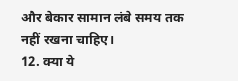और बेकार सामान लंबे समय तक नहीं रखना चाहिए।
12. क्या ये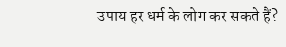उपाय हर धर्म के लोग कर सकते हैं?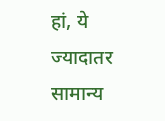हां, ये ज्यादातर सामान्य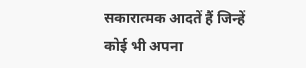सकारात्मक आदतें हैं जिन्हें कोई भी अपना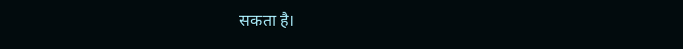सकता है।